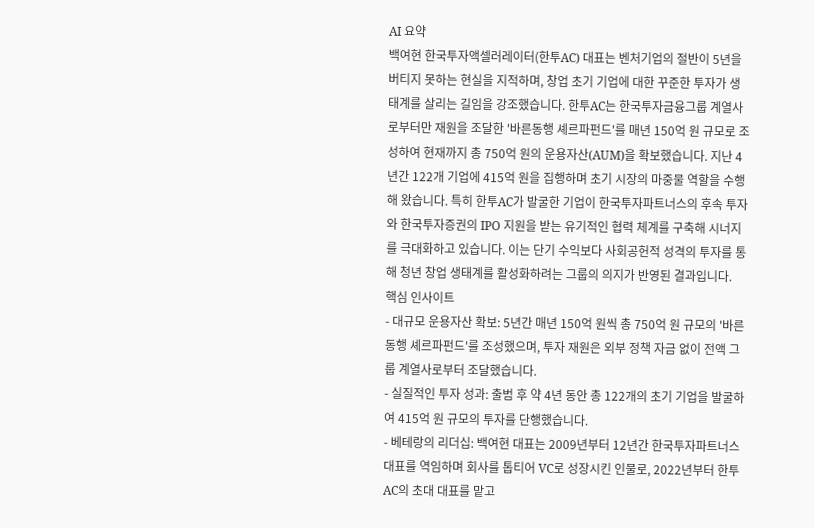AI 요약
백여현 한국투자액셀러레이터(한투AC) 대표는 벤처기업의 절반이 5년을 버티지 못하는 현실을 지적하며, 창업 초기 기업에 대한 꾸준한 투자가 생태계를 살리는 길임을 강조했습니다. 한투AC는 한국투자금융그룹 계열사로부터만 재원을 조달한 '바른동행 셰르파펀드'를 매년 150억 원 규모로 조성하여 현재까지 총 750억 원의 운용자산(AUM)을 확보했습니다. 지난 4년간 122개 기업에 415억 원을 집행하며 초기 시장의 마중물 역할을 수행해 왔습니다. 특히 한투AC가 발굴한 기업이 한국투자파트너스의 후속 투자와 한국투자증권의 IPO 지원을 받는 유기적인 협력 체계를 구축해 시너지를 극대화하고 있습니다. 이는 단기 수익보다 사회공헌적 성격의 투자를 통해 청년 창업 생태계를 활성화하려는 그룹의 의지가 반영된 결과입니다.
핵심 인사이트
- 대규모 운용자산 확보: 5년간 매년 150억 원씩 총 750억 원 규모의 '바른동행 셰르파펀드'를 조성했으며, 투자 재원은 외부 정책 자금 없이 전액 그룹 계열사로부터 조달했습니다.
- 실질적인 투자 성과: 출범 후 약 4년 동안 총 122개의 초기 기업을 발굴하여 415억 원 규모의 투자를 단행했습니다.
- 베테랑의 리더십: 백여현 대표는 2009년부터 12년간 한국투자파트너스 대표를 역임하며 회사를 톱티어 VC로 성장시킨 인물로, 2022년부터 한투AC의 초대 대표를 맡고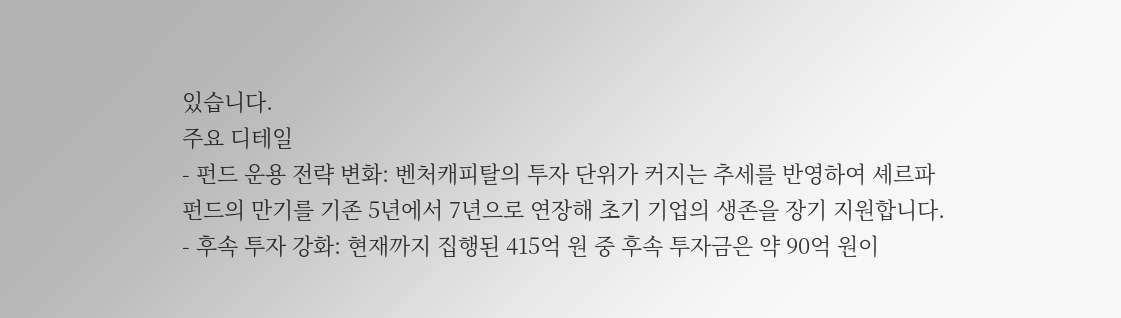있습니다.
주요 디테일
- 펀드 운용 전략 변화: 벤처캐피탈의 투자 단위가 커지는 추세를 반영하여 셰르파펀드의 만기를 기존 5년에서 7년으로 연장해 초기 기업의 생존을 장기 지원합니다.
- 후속 투자 강화: 현재까지 집행된 415억 원 중 후속 투자금은 약 90억 원이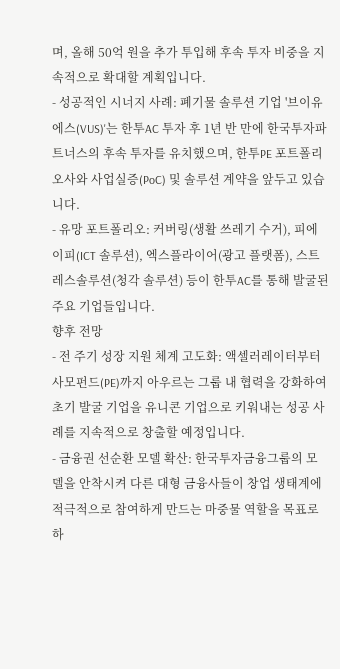며, 올해 50억 원을 추가 투입해 후속 투자 비중을 지속적으로 확대할 계획입니다.
- 성공적인 시너지 사례: 폐기물 솔루션 기업 '브이유에스(VUS)'는 한투AC 투자 후 1년 반 만에 한국투자파트너스의 후속 투자를 유치했으며, 한투PE 포트폴리오사와 사업실증(PoC) 및 솔루션 계약을 앞두고 있습니다.
- 유망 포트폴리오: 커버링(생활 쓰레기 수거), 피에이피(ICT 솔루션), 엑스플라이어(광고 플랫폼), 스트레스솔루션(청각 솔루션) 등이 한투AC를 통해 발굴된 주요 기업들입니다.
향후 전망
- 전 주기 성장 지원 체계 고도화: 액셀러레이터부터 사모펀드(PE)까지 아우르는 그룹 내 협력을 강화하여 초기 발굴 기업을 유니콘 기업으로 키워내는 성공 사례를 지속적으로 창출할 예정입니다.
- 금융권 선순환 모델 확산: 한국투자금융그룹의 모델을 안착시켜 다른 대형 금융사들이 창업 생태계에 적극적으로 참여하게 만드는 마중물 역할을 목표로 하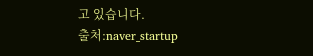고 있습니다.
출처:naver_startup